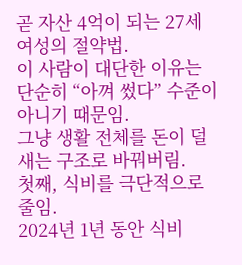곧 자산 4억이 되는 27세 여성의 절약법.
이 사람이 대단한 이유는
단순히 “아껴 썼다” 수준이 아니기 때문임.
그냥 생활 전체를 돈이 덜 새는 구조로 바꿔버림.
첫째, 식비를 극단적으로 줄임.
2024년 1년 동안 식비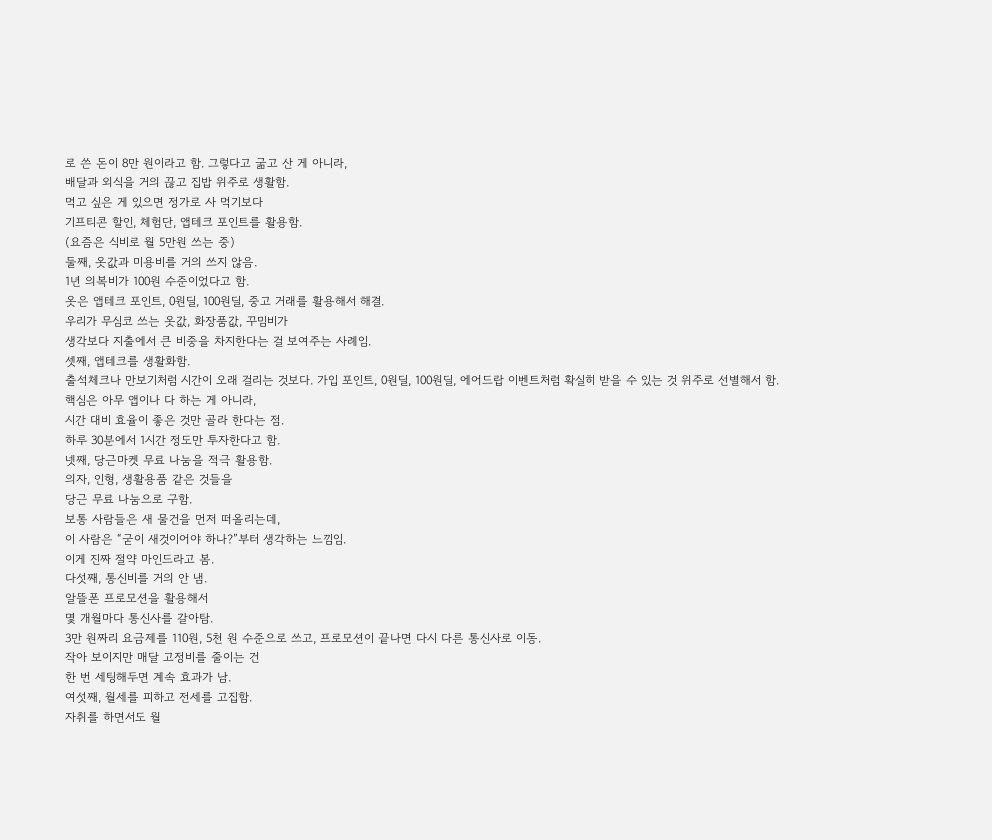로 쓴 돈이 8만 원이라고 함. 그렇다고 굶고 산 게 아니라,
배달과 외식을 거의 끊고 집밥 위주로 생활함.
먹고 싶은 게 있으면 정가로 사 먹기보다
기프티콘 할인, 체험단, 앱테크 포인트를 활용함.
(요즘은 식비로 월 5만원 쓰는 중)
둘째, 옷값과 미용비를 거의 쓰지 않음.
1년 의복비가 100원 수준이었다고 함.
옷은 앱테크 포인트, 0원딜, 100원딜, 중고 거래를 활용해서 해결.
우리가 무심코 쓰는 옷값, 화장품값, 꾸밈비가
생각보다 지출에서 큰 비중을 차지한다는 걸 보여주는 사례임.
셋째, 앱테크를 생활화함.
출석체크나 만보기처럼 시간이 오래 걸리는 것보다. 가입 포인트, 0원딜, 100원딜, 에어드랍 이벤트처럼 확실히 받을 수 있는 것 위주로 선별해서 함.
핵심은 아무 앱이나 다 하는 게 아니라,
시간 대비 효율이 좋은 것만 골라 한다는 점.
하루 30분에서 1시간 정도만 투자한다고 함.
넷째, 당근마켓 무료 나눔을 적극 활용함.
의자, 인형, 생활용품 같은 것들을
당근 무료 나눔으로 구함.
보통 사람들은 새 물건을 먼저 떠올리는데,
이 사람은 “굳이 새것이어야 하나?”부터 생각하는 느낌임.
이게 진짜 절약 마인드라고 봄.
다섯째, 통신비를 거의 안 냄.
알뜰폰 프로모션을 활용해서
몇 개월마다 통신사를 갈아탐.
3만 원짜리 요금제를 110원, 5천 원 수준으로 쓰고, 프로모션이 끝나면 다시 다른 통신사로 이동.
작아 보이지만 매달 고정비를 줄이는 건
한 번 세팅해두면 계속 효과가 남.
여섯째, 월세를 피하고 전세를 고집함.
자취를 하면서도 월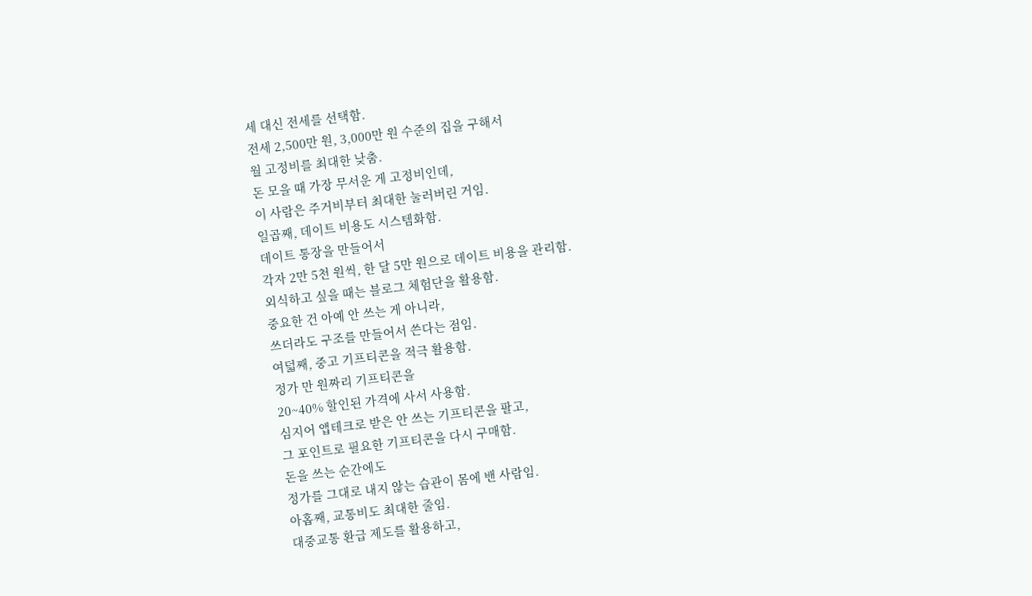세 대신 전세를 선택함.
전세 2,500만 원, 3,000만 원 수준의 집을 구해서
월 고정비를 최대한 낮춤.
돈 모을 때 가장 무서운 게 고정비인데,
이 사람은 주거비부터 최대한 눌러버린 거임.
일곱째, 데이트 비용도 시스템화함.
데이트 통장을 만들어서
각자 2만 5천 원씩, 한 달 5만 원으로 데이트 비용을 관리함.
외식하고 싶을 때는 블로그 체험단을 활용함.
중요한 건 아예 안 쓰는 게 아니라,
쓰더라도 구조를 만들어서 쓴다는 점임.
여덟째, 중고 기프티콘을 적극 활용함.
정가 만 원짜리 기프티콘을
20~40% 할인된 가격에 사서 사용함.
심지어 앱테크로 받은 안 쓰는 기프티콘을 팔고,
그 포인트로 필요한 기프티콘을 다시 구매함.
돈을 쓰는 순간에도
정가를 그대로 내지 않는 습관이 몸에 밴 사람임.
아홉째, 교통비도 최대한 줄임.
대중교통 환급 제도를 활용하고,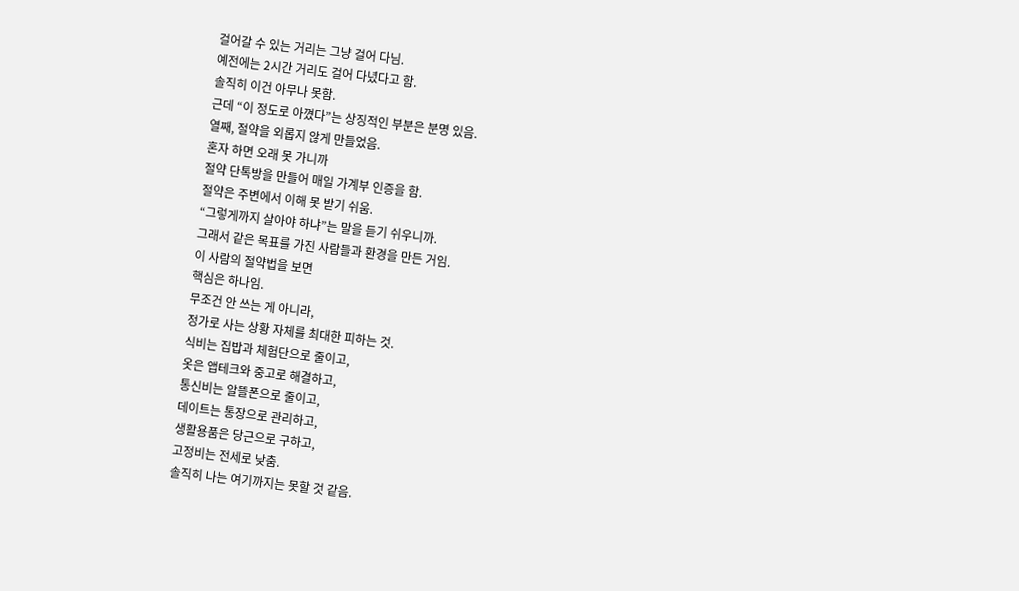걸어갈 수 있는 거리는 그냥 걸어 다님.
예전에는 2시간 거리도 걸어 다녔다고 함.
솔직히 이건 아무나 못함.
근데 “이 정도로 아꼈다”는 상징적인 부분은 분명 있음.
열째, 절약을 외롭지 않게 만들었음.
혼자 하면 오래 못 가니까
절약 단톡방을 만들어 매일 가계부 인증을 함.
절약은 주변에서 이해 못 받기 쉬움.
“그렇게까지 살아야 하냐”는 말을 듣기 쉬우니까.
그래서 같은 목표를 가진 사람들과 환경을 만든 거임.
이 사람의 절약법을 보면
핵심은 하나임.
무조건 안 쓰는 게 아니라,
정가로 사는 상황 자체를 최대한 피하는 것.
식비는 집밥과 체험단으로 줄이고,
옷은 앱테크와 중고로 해결하고,
통신비는 알뜰폰으로 줄이고,
데이트는 통장으로 관리하고,
생활용품은 당근으로 구하고,
고정비는 전세로 낮춤.
솔직히 나는 여기까지는 못할 것 같음.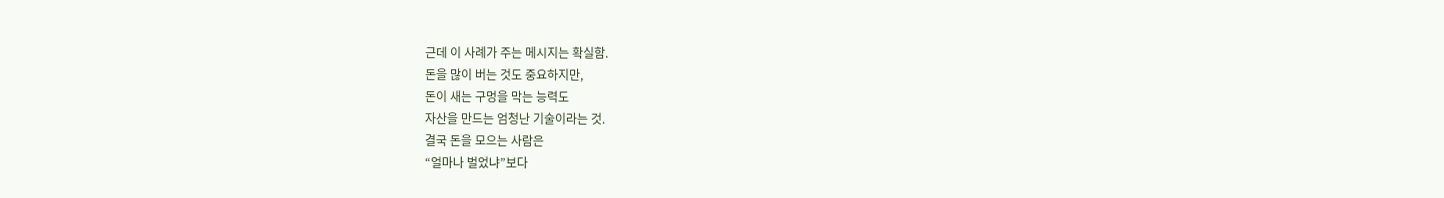근데 이 사례가 주는 메시지는 확실함.
돈을 많이 버는 것도 중요하지만,
돈이 새는 구멍을 막는 능력도
자산을 만드는 엄청난 기술이라는 것.
결국 돈을 모으는 사람은
“얼마나 벌었냐”보다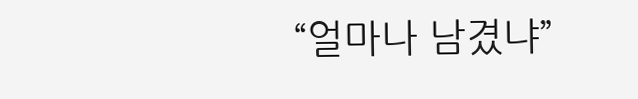“얼마나 남겼냐”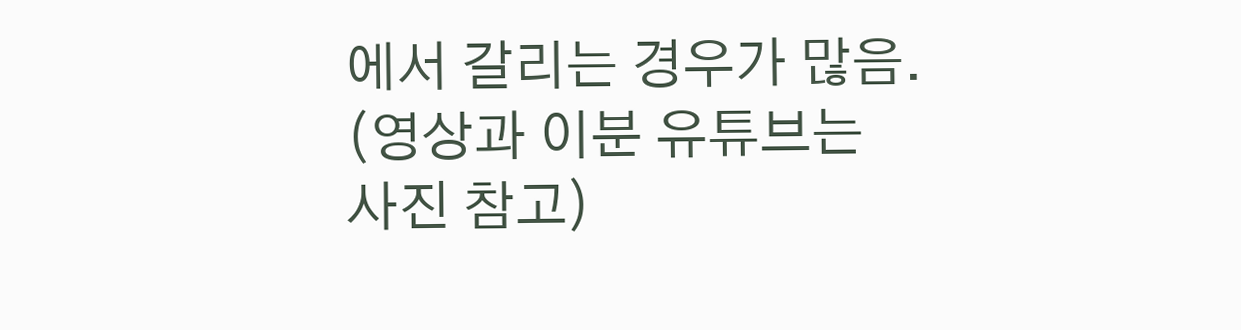에서 갈리는 경우가 많음.
(영상과 이분 유튜브는 사진 참고)